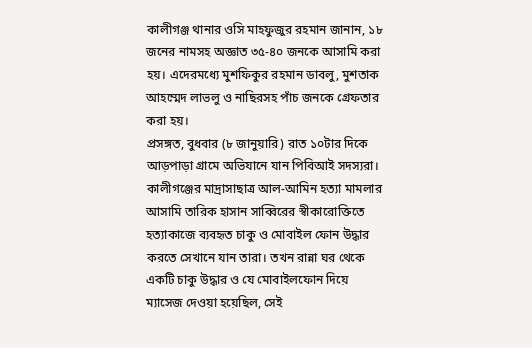কালীগঞ্জ থানার ওসি মাহফুজুর রহমান জানান, ১৮ জনের নামসহ অজ্ঞাত ৩৫-৪০ জনকে আসামি করা হয়। এদেরমধ্যে মুশফিকুর রহমান ডাবলু, মুশতাক আহম্মেদ লাভলু ও নাছিরসহ পাঁচ জনকে গ্রেফতার করা হয়।
প্রসঙ্গত, বুধবার (৮ জানুয়ারি) রাত ১০টার দিকে আড়পাড়া গ্রামে অভিযানে যান পিবিআই সদস্যরা। কালীগঞ্জের মাদ্রাসাছাত্র আল-আমিন হত্যা মামলার আসামি তারিক হাসান সাব্বিরের স্বীকারোক্তিতে হত্যাকাজে ব্যবহৃত চাকু ও মোবাইল ফোন উদ্ধার করতে সেখানে যান তারা। তখন রান্না ঘর থেকে একটি চাকু উদ্ধার ও যে মোবাইলফোন দিয়ে ম্যাসেজ দেওয়া হয়েছিল, সেই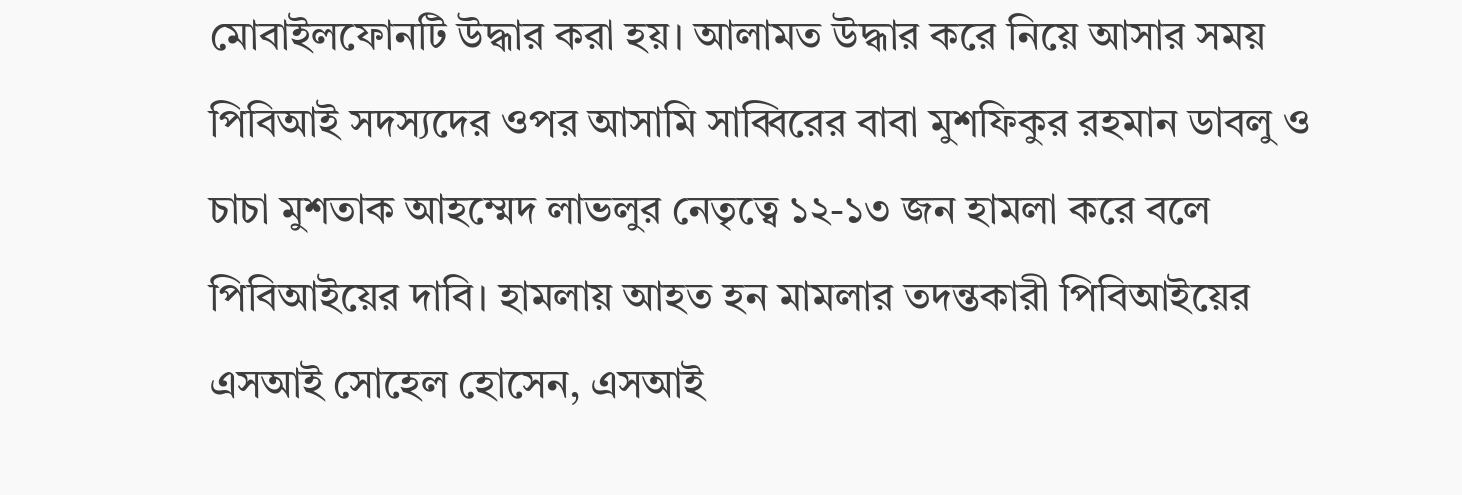মোবাইলফোনটি উদ্ধার করা হয়। আলামত উদ্ধার করে নিয়ে আসার সময় পিবিআই সদস্যদের ওপর আসামি সাব্বিরের বাবা মুশফিকুর রহমান ডাবলু ও চাচা মুশতাক আহম্মেদ লাভলুর নেতৃত্বে ১২-১৩ জন হামলা করে বলে পিবিআইয়ের দাবি। হামলায় আহত হন মামলার তদন্তকারী পিবিআইয়ের এসআই সোহেল হোসেন, এসআই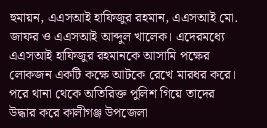হুমায়ন, এএসআই হাফিজুর রহমান, এএসআই মো. জাফর ও এএসআই আব্দুল খালেক। এদেরমধ্যে এএসআই হাফিজুর রহমানকে আসামি পক্ষের লোকজন একটি কক্ষে আটকে রেখে মারধর করে। পরে থানা থেকে অতিরিক্ত পুলিশ গিয়ে তাদের উদ্ধার করে কালীগঞ্জ উপজেলা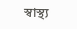স্বাস্থ্য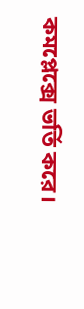কমপ্লেক্সে ভর্তি করে।